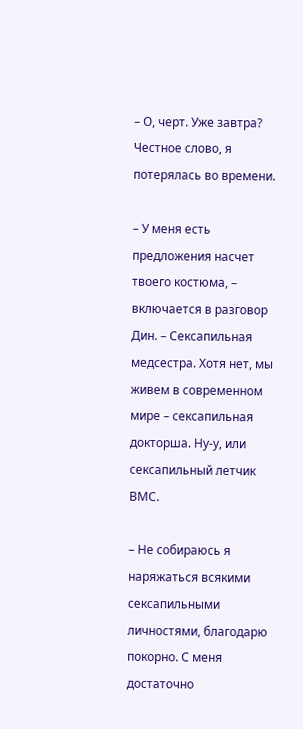– О, черт. Уже завтра? Честное слово, я потерялась во времени.

– У меня есть предложения насчет твоего костюма, – включается в разговор Дин. – Сексапильная медсестра. Хотя нет, мы живем в современном мире – сексапильная докторша. Ну-у, или сексапильный летчик ВМС.

– Не собираюсь я наряжаться всякими сексапильными личностями, благодарю покорно. С меня достаточно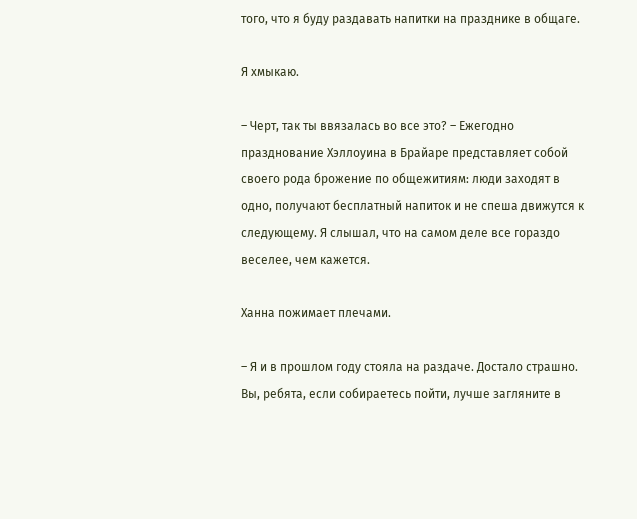того, что я буду раздавать напитки на празднике в общаге.

Я хмыкаю.

– Черт, так ты ввязалась во все это? – Ежегодно празднование Хэллоуина в Брайаре представляет собой своего рода брожение по общежитиям: люди заходят в одно, получают бесплатный напиток и не спеша движутся к следующему. Я слышал, что на самом деле все гораздо веселее, чем кажется.

Ханна пожимает плечами.

– Я и в прошлом году стояла на раздаче. Достало страшно. Вы, ребята, если собираетесь пойти, лучше загляните в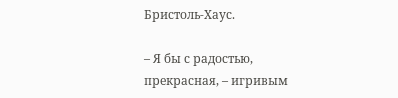Бристоль-Хаус.

– Я бы с радостью, прекрасная, – игривым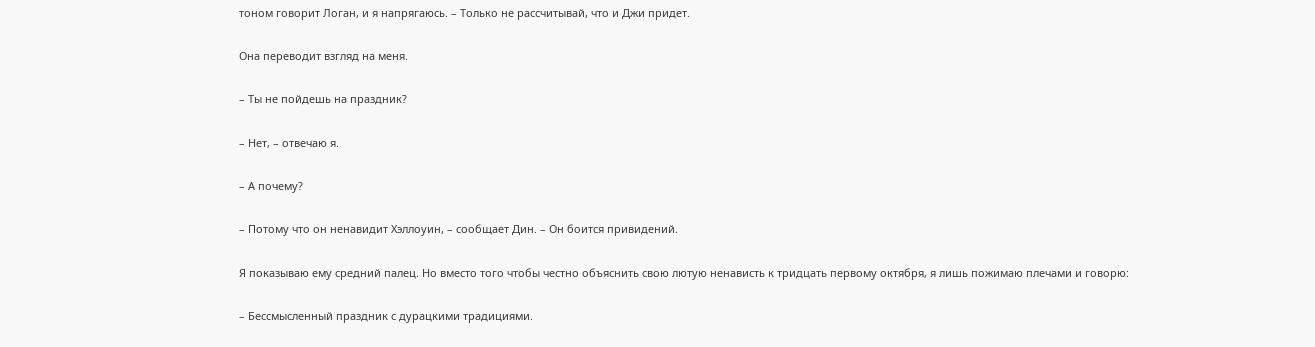тоном говорит Логан, и я напрягаюсь. – Только не рассчитывай, что и Джи придет.

Она переводит взгляд на меня.

– Ты не пойдешь на праздник?

– Нет, – отвечаю я.

– А почему?

– Потому что он ненавидит Хэллоуин, – сообщает Дин. – Он боится привидений.

Я показываю ему средний палец. Но вместо того чтобы честно объяснить свою лютую ненависть к тридцать первому октября, я лишь пожимаю плечами и говорю:

– Бессмысленный праздник с дурацкими традициями.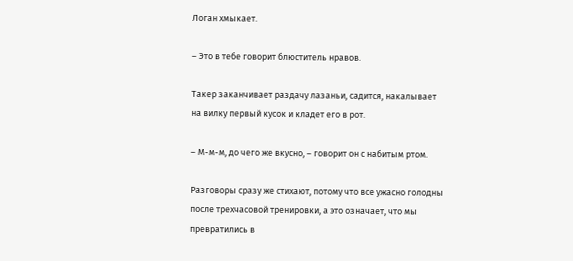Логан хмыкает.

– Это в тебе говорит блюститель нравов.

Такер заканчивает раздачу лазаньи, садится, накалывает на вилку первый кусок и кладет его в рот.

– М-м-м, до чего же вкусно, – говорит он с набитым ртом.

Разговоры сразу же стихают, потому что все ужасно голодны после трехчасовой тренировки, а это означает, что мы превратились в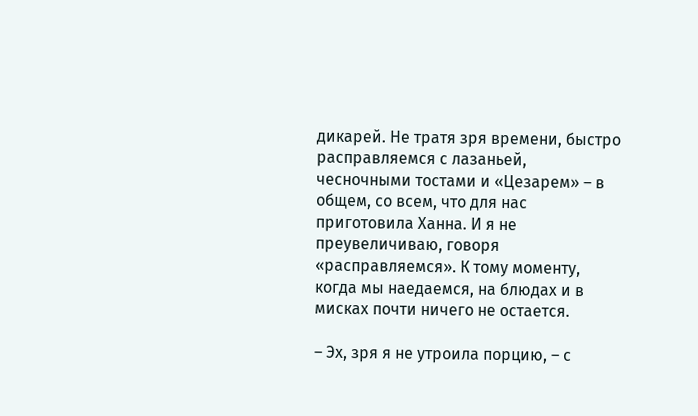дикарей. Не тратя зря времени, быстро расправляемся с лазаньей, чесночными тостами и «Цезарем» – в общем, со всем, что для нас приготовила Ханна. И я не преувеличиваю, говоря «расправляемся». К тому моменту, когда мы наедаемся, на блюдах и в мисках почти ничего не остается.

– Эх, зря я не утроила порцию, – с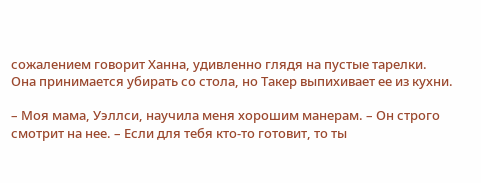сожалением говорит Ханна, удивленно глядя на пустые тарелки. Она принимается убирать со стола, но Такер выпихивает ее из кухни.

– Моя мама, Уэллси, научила меня хорошим манерам. – Он строго смотрит на нее. – Если для тебя кто-то готовит, то ты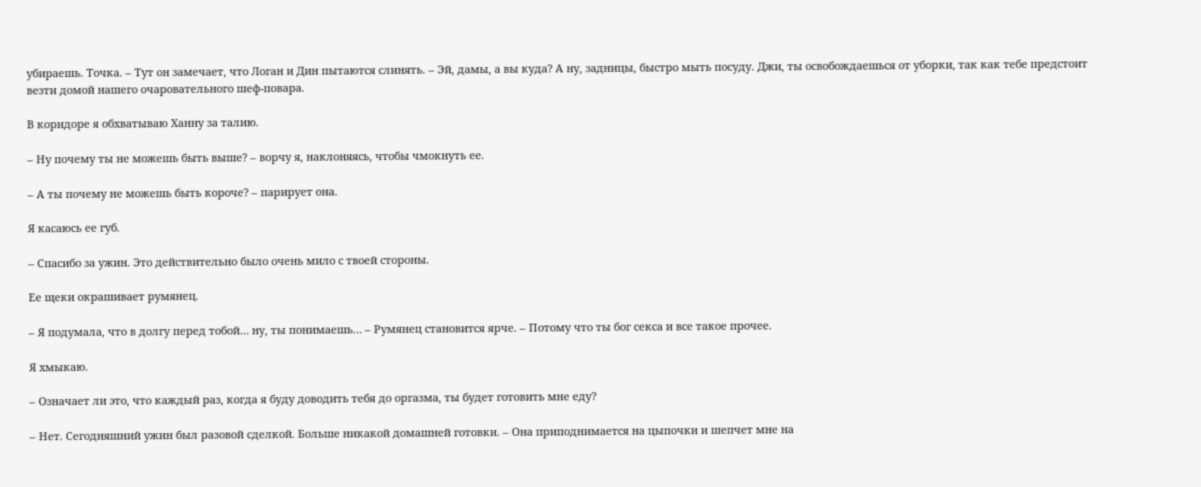убираешь. Точка. – Тут он замечает, что Логан и Дин пытаются слинять. – Эй, дамы, а вы куда? А ну, задницы, быстро мыть посуду. Джи, ты освобождаешься от уборки, так как тебе предстоит везти домой нашего очаровательного шеф-повара.

В коридоре я обхватываю Ханну за талию.

– Ну почему ты не можешь быть выше? – ворчу я, наклоняясь, чтобы чмокнуть ее.

– А ты почему не можешь быть короче? – парирует она.

Я касаюсь ее губ.

– Спасибо за ужин. Это действительно было очень мило с твоей стороны.

Ее щеки окрашивает румянец.

– Я подумала, что в долгу перед тобой… ну, ты понимаешь… – Румянец становится ярче. – Потому что ты бог секса и все такое прочее.

Я хмыкаю.

– Означает ли это, что каждый раз, когда я буду доводить тебя до оргазма, ты будет готовить мне еду?

– Нет. Сегодняшний ужин был разовой сделкой. Больше никакой домашней готовки. – Она приподнимается на цыпочки и шепчет мне на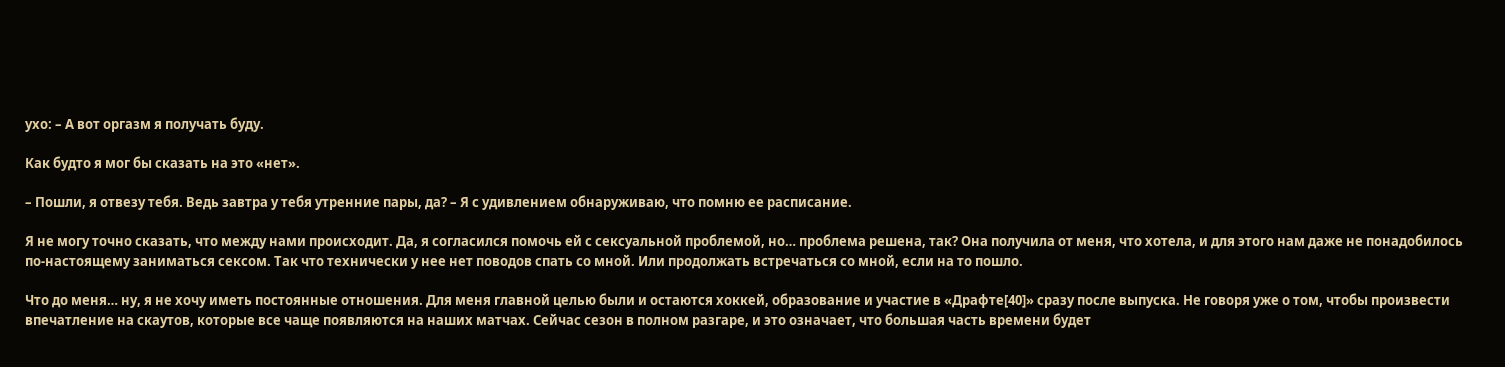ухо: – А вот оргазм я получать буду.

Как будто я мог бы сказать на это «нет».

– Пошли, я отвезу тебя. Ведь завтра у тебя утренние пары, да? – Я с удивлением обнаруживаю, что помню ее расписание.

Я не могу точно сказать, что между нами происходит. Да, я согласился помочь ей с сексуальной проблемой, но… проблема решена, так? Она получила от меня, что хотела, и для этого нам даже не понадобилось по-настоящему заниматься сексом. Так что технически у нее нет поводов спать со мной. Или продолжать встречаться со мной, если на то пошло.

Что до меня… ну, я не хочу иметь постоянные отношения. Для меня главной целью были и остаются хоккей, образование и участие в «Драфте[40]» сразу после выпуска. Не говоря уже о том, чтобы произвести впечатление на скаутов, которые все чаще появляются на наших матчах. Сейчас сезон в полном разгаре, и это означает, что большая часть времени будет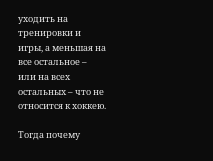уходить на тренировки и игры, а меньшая на все остальное – или на всех остальных – что не относится к хоккею.

Тогда почему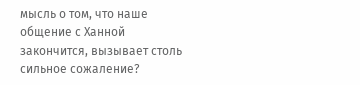мысль о том, что наше общение с Ханной закончится, вызывает столь сильное сожаление?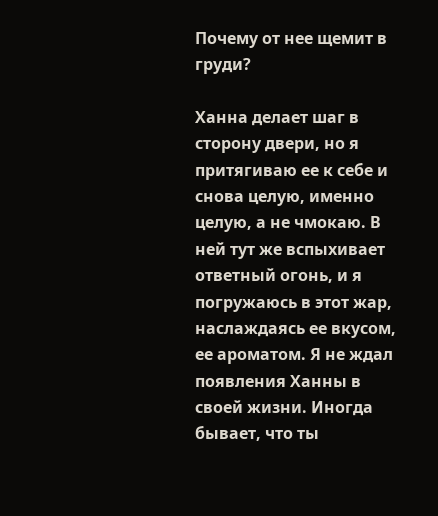Почему от нее щемит в груди?

Ханна делает шаг в сторону двери, но я притягиваю ее к себе и снова целую, именно целую, а не чмокаю. В ней тут же вспыхивает ответный огонь, и я погружаюсь в этот жар, наслаждаясь ее вкусом, ее ароматом. Я не ждал появления Ханны в своей жизни. Иногда бывает, что ты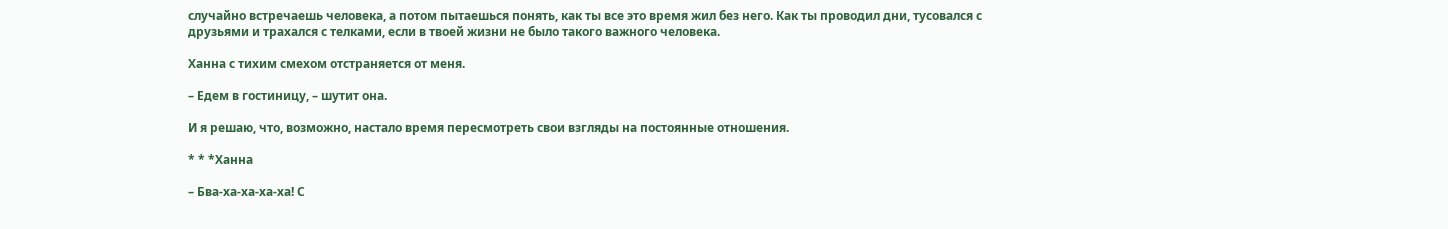случайно встречаешь человека, а потом пытаешься понять, как ты все это время жил без него. Как ты проводил дни, тусовался с друзьями и трахался с телками, если в твоей жизни не было такого важного человека.

Ханна с тихим смехом отстраняется от меня.

– Едем в гостиницу, – шутит она.

И я решаю, что, возможно, настало время пересмотреть свои взгляды на постоянные отношения.

* * *Ханна

– Бва-ха-ха-ха-ха! С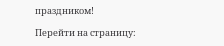праздником!

Перейти на страницу: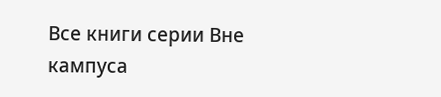Все книги серии Вне кампуса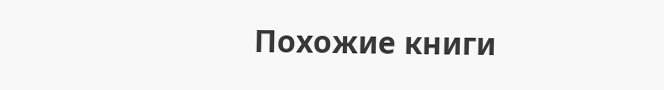Похожие книги